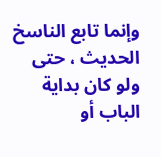وإنما تابع الناسخ الحديث ، حتى ولو كان بداية الباب أو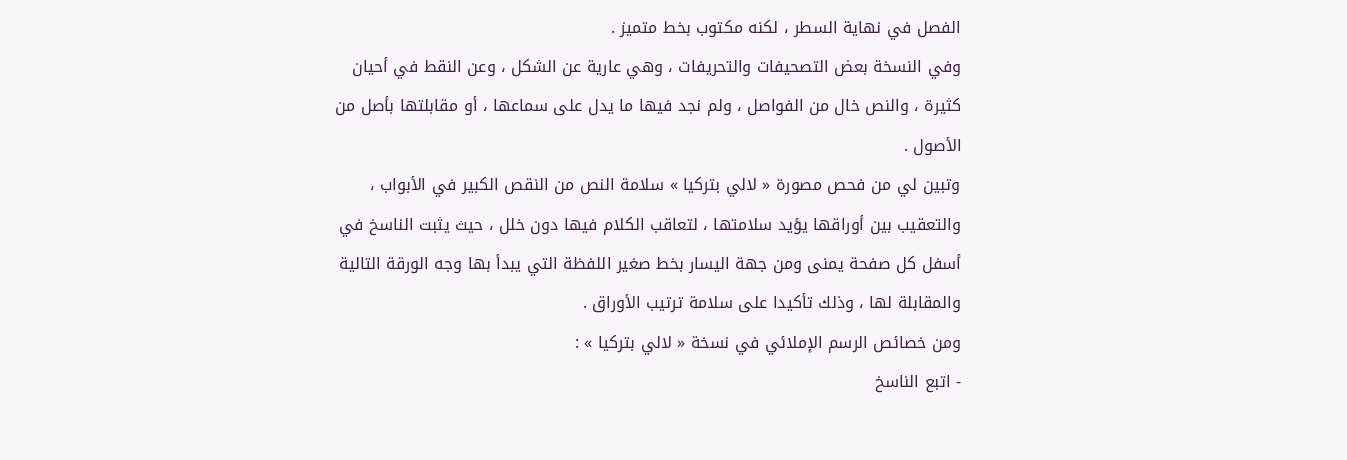الفصل في نهاية السطر ، لكنه مكتوب بخط متميز .
وفي النسخة بعض التصحيفات والتحريفات ، وهي عارية عن الشكل ، وعن النقط في أحيان كثيرة ، والنص خال من الفواصل ، ولم نجد فيها ما يدل على سماعها ، أو مقابلتها بأصل من الأصول .
وتبين لي من فحص مصورة « لالي بتركيا » سلامة النص من النقص الكبير في الأبواب ، والتعقيب بين أوراقها يؤيد سلامتها ، لتعاقب الكلام فيها دون خلل ، حيث يثبت الناسخ في أسفل كل صفحة يمنى ومن جهة اليسار بخط صغير اللفظة التي يبدأ بها وجه الورقة التالية والمقابلة لها ، وذلك تأكيدا على سلامة ترتيب الأوراق .
ومن خصائص الرسم الإملائي في نسخة « لالي بتركيا » :
- اتبع الناسخ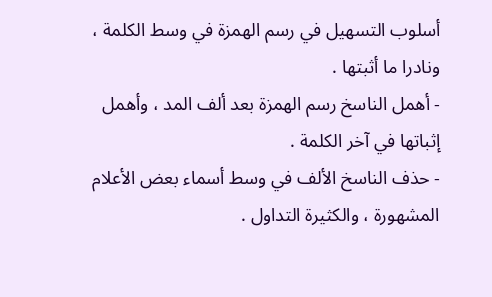أسلوب التسهيل في رسم الهمزة في وسط الكلمة ، ونادرا ما أثبتها .
- أهمل الناسخ رسم الهمزة بعد ألف المد ، وأهمل إثباتها في آخر الكلمة .
- حذف الناسخ الألف في وسط أسماء بعض الأعلام المشهورة ، والكثيرة التداول .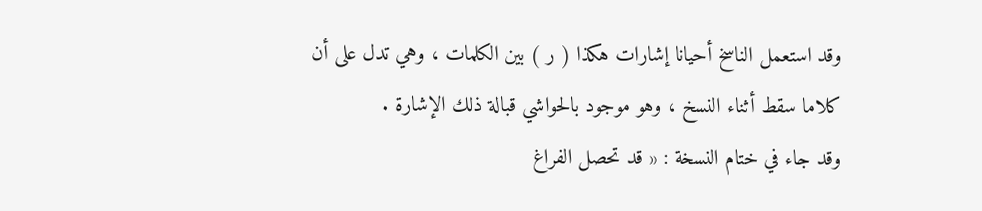وقد استعمل الناسخ أحيانا إشارات هكذا ( ر ) بين الكلمات ، وهي تدل على أن كلاما سقط أثناء النسخ ، وهو موجود بالحواشي قبالة ذلك الإشارة .
وقد جاء في ختام النسخة : « قد تحصل الفراغ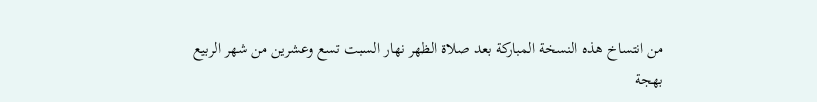من انتساخ هذه النسخة المباركة بعد صلاة الظهر نهار السبت تسع وعشرين من شهر الربيع
بهجة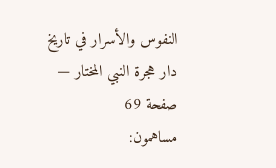النفوس والأسرار في تاريخ دار هجرة النبي المختار — صفحة 69
مساهمون: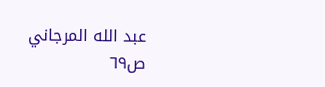عبد الله المرجاني
ص٦٩